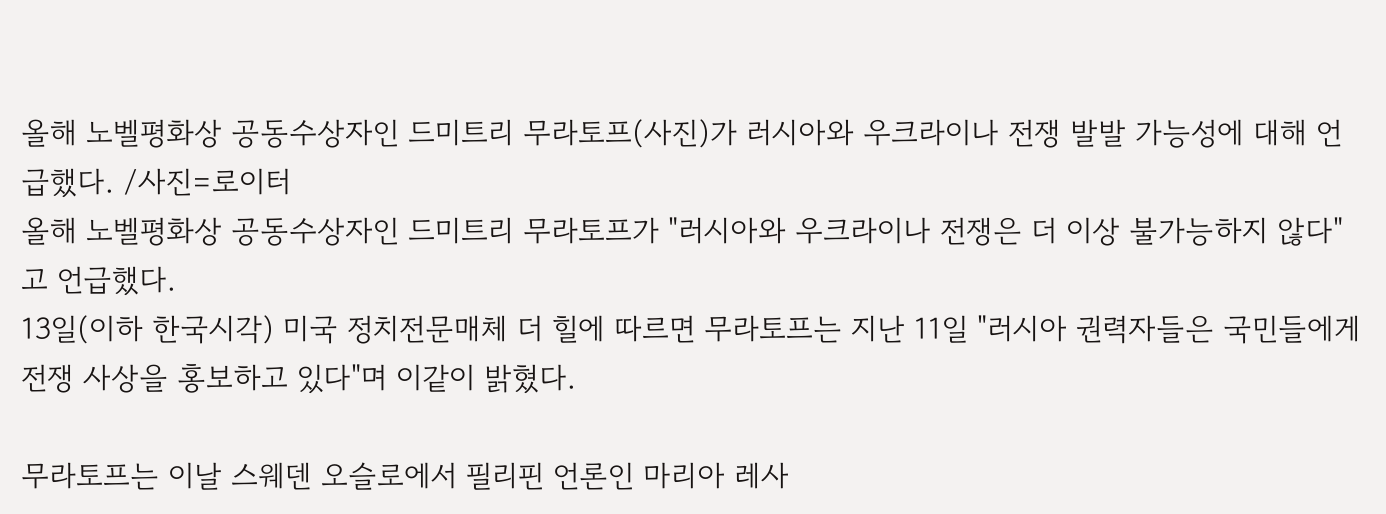올해 노벨평화상 공동수상자인 드미트리 무라토프(사진)가 러시아와 우크라이나 전쟁 발발 가능성에 대해 언급했다. /사진=로이터
올해 노벨평화상 공동수상자인 드미트리 무라토프가 "러시아와 우크라이나 전쟁은 더 이상 불가능하지 않다"고 언급했다.
13일(이하 한국시각) 미국 정치전문매체 더 힐에 따르면 무라토프는 지난 11일 "러시아 권력자들은 국민들에게 전쟁 사상을 홍보하고 있다"며 이같이 밝혔다.

무라토프는 이날 스웨덴 오슬로에서 필리핀 언론인 마리아 레사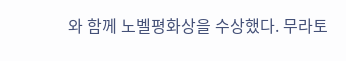와 함께 노벨평화상을 수상했다. 무라토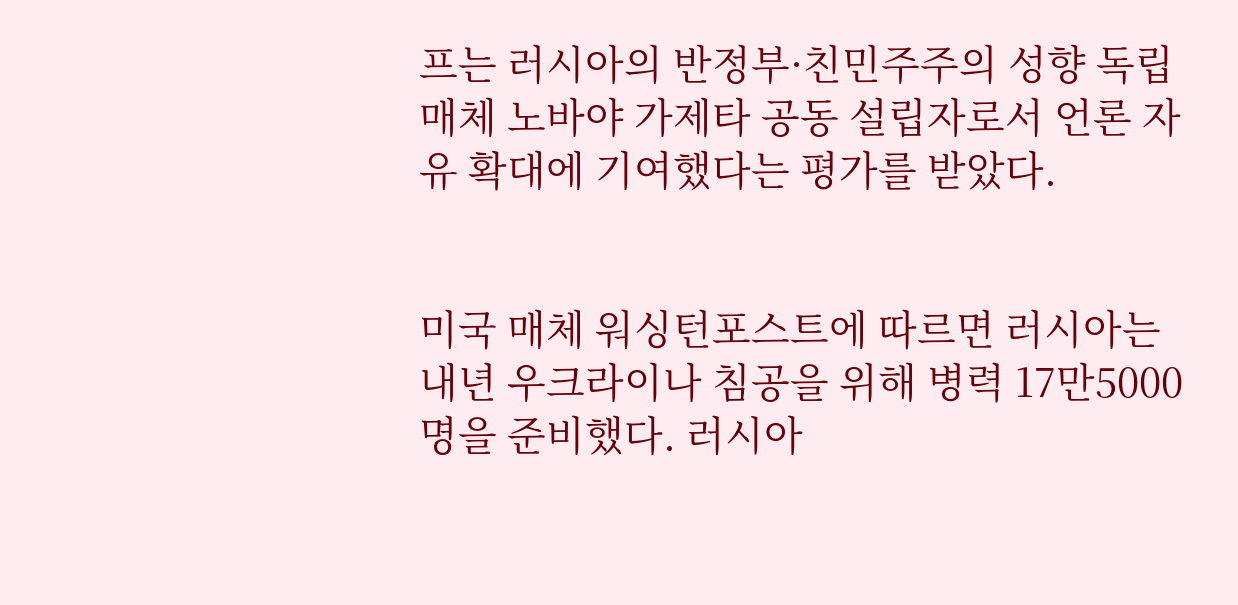프는 러시아의 반정부·친민주주의 성향 독립 매체 노바야 가제타 공동 설립자로서 언론 자유 확대에 기여했다는 평가를 받았다.


미국 매체 워싱턴포스트에 따르면 러시아는 내년 우크라이나 침공을 위해 병력 17만5000명을 준비했다. 러시아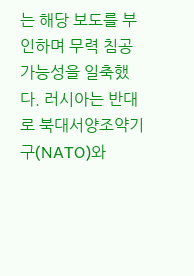는 해당 보도를 부인하며 무력 침공 가능성을 일축했다. 러시아는 반대로 북대서양조약기구(NATO)와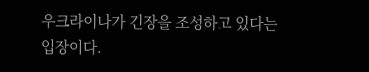우크라이나가 긴장을 조성하고 있다는 입장이다.